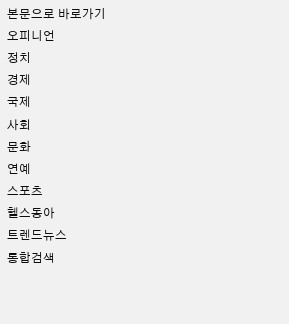본문으로 바로가기
오피니언
정치
경제
국제
사회
문화
연예
스포츠
헬스동아
트렌드뉴스
통합검색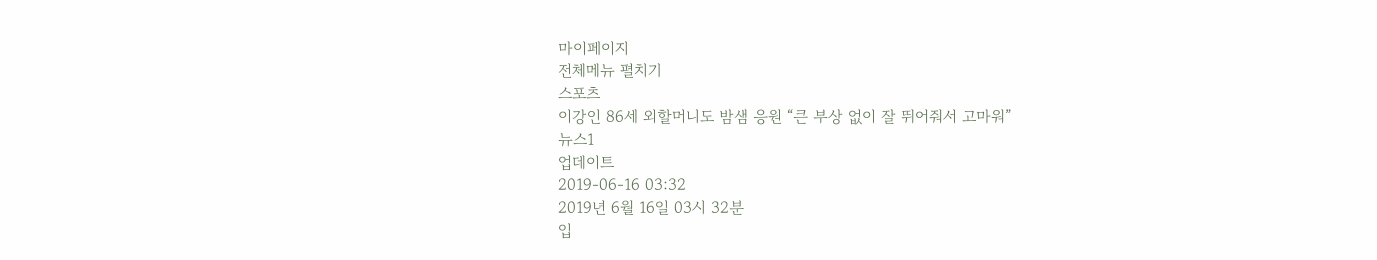마이페이지
전체메뉴 펼치기
스포츠
이강인 86세 외할머니도 밤샘 응원 “큰 부상 없이 잘 뛰어줘서 고마워”
뉴스1
업데이트
2019-06-16 03:32
2019년 6월 16일 03시 32분
입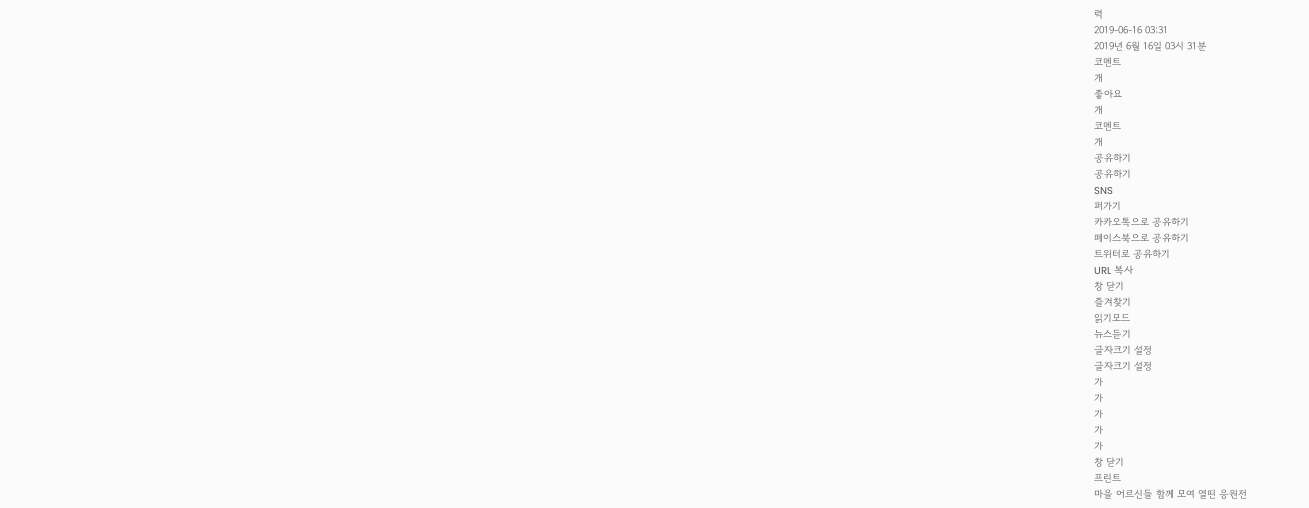력
2019-06-16 03:31
2019년 6월 16일 03시 31분
코멘트
개
좋아요
개
코멘트
개
공유하기
공유하기
SNS
퍼가기
카카오톡으로 공유하기
페이스북으로 공유하기
트위터로 공유하기
URL 복사
창 닫기
즐겨찾기
읽기모드
뉴스듣기
글자크기 설정
글자크기 설정
가
가
가
가
가
창 닫기
프린트
마을 어르신들 함께 모여 열띤 응원전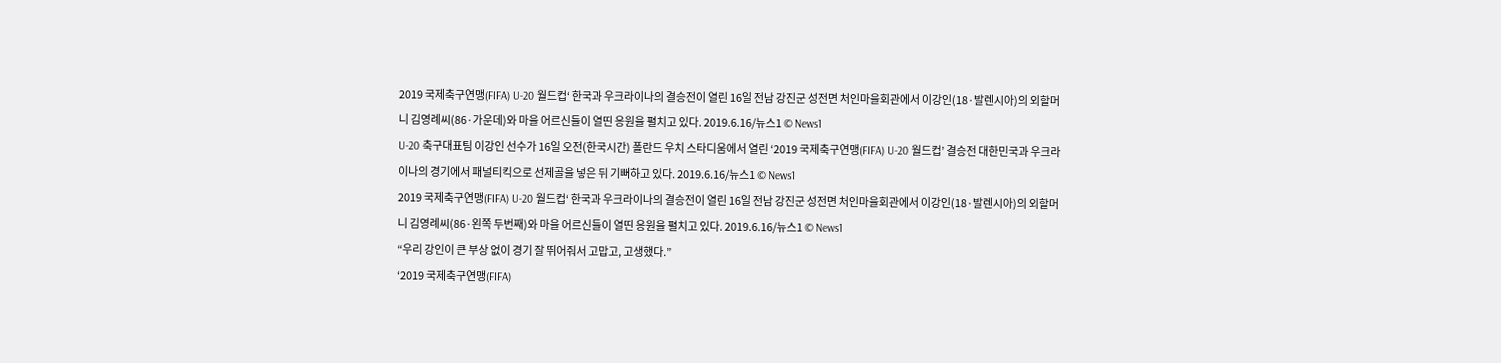2019 국제축구연맹(FIFA) U-20 월드컵‘ 한국과 우크라이나의 결승전이 열린 16일 전남 강진군 성전면 처인마을회관에서 이강인(18·발렌시아)의 외할머니 김영례씨(86·가운데)와 마을 어르신들이 열띤 응원을 펼치고 있다. 2019.6.16/뉴스1 © News1
U-20 축구대표팀 이강인 선수가 16일 오전(한국시간) 폴란드 우치 스타디움에서 열린 ‘2019 국제축구연맹(FIFA) U-20 월드컵’ 결승전 대한민국과 우크라이나의 경기에서 패널티킥으로 선제골을 넣은 뒤 기뻐하고 있다. 2019.6.16/뉴스1 © News1
2019 국제축구연맹(FIFA) U-20 월드컵‘ 한국과 우크라이나의 결승전이 열린 16일 전남 강진군 성전면 처인마을회관에서 이강인(18·발렌시아)의 외할머니 김영례씨(86·왼쪽 두번째)와 마을 어르신들이 열띤 응원을 펼치고 있다. 2019.6.16/뉴스1 © News1
“우리 강인이 큰 부상 없이 경기 잘 뛰어줘서 고맙고, 고생했다.”
‘2019 국제축구연맹(FIFA)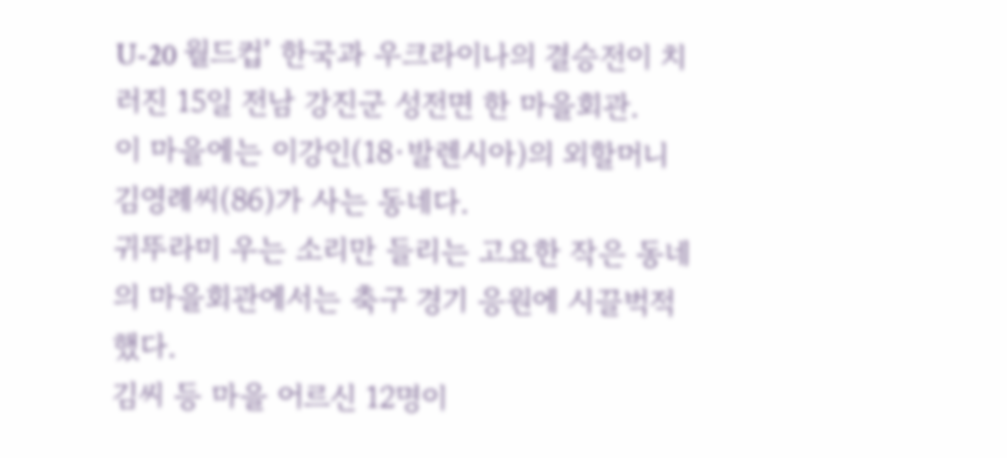U-20 월드컵’ 한국과 우크라이나의 결승전이 치러진 15일 전남 강진군 성전면 한 마을회관.
이 마을에는 이강인(18·발렌시아)의 외할머니 김영례씨(86)가 사는 동네다.
귀뚜라미 우는 소리만 들리는 고요한 작은 동네의 마을회관에서는 축구 경기 응원에 시끌벅적했다.
김씨 등 마을 어르신 12명이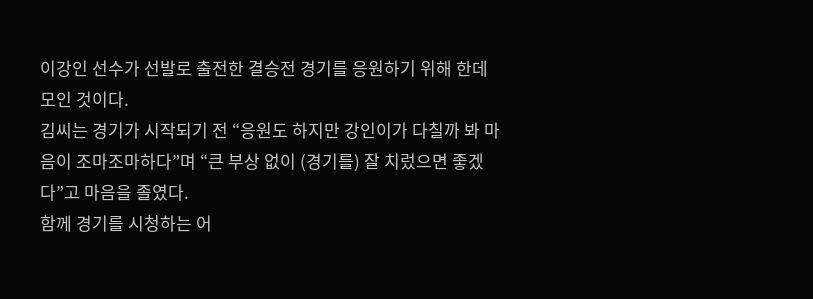이강인 선수가 선발로 출전한 결승전 경기를 응원하기 위해 한데 모인 것이다.
김씨는 경기가 시작되기 전 “응원도 하지만 강인이가 다칠까 봐 마음이 조마조마하다”며 “큰 부상 없이 (경기를) 잘 치렀으면 좋겠다”고 마음을 졸였다.
함께 경기를 시청하는 어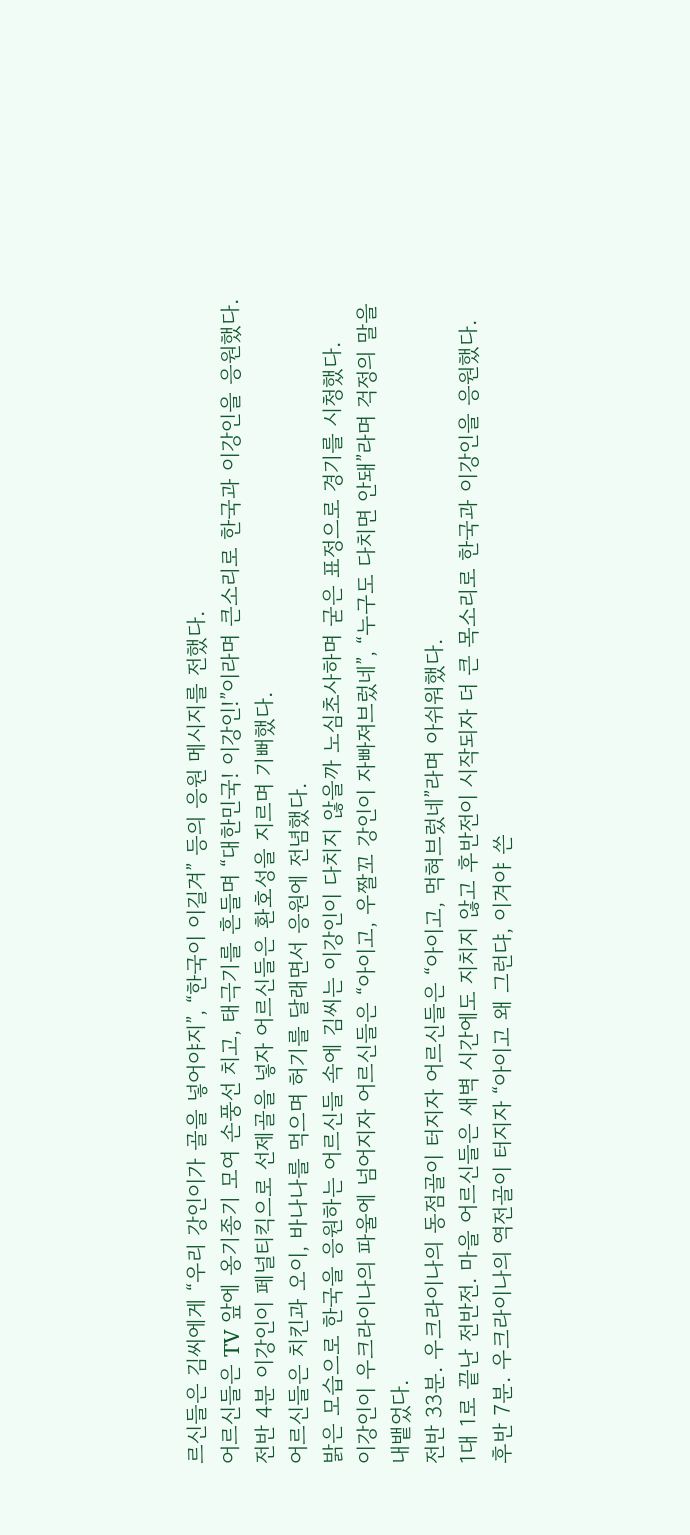르신들은 김씨에게 “우리 강인이가 골을 넣어야지”, “한국이 이길겨” 등의 응원 메시지를 전했다.
어르신들은 TV 앞에 옹기종기 모여 손풍선 치고, 태극기를 흔들며 “대한민국! 이강인!”이라며 큰소리로 한국과 이강인을 응원했다.
전반 4분 이강인이 페널티킥으로 선제골을 넣자 어르신들은 환호성을 지르며 기뻐했다.
어르신들은 치킨과 오이, 바나나를 먹으며 허기를 달래면서 응원에 전념했다.
밝은 모습으로 한국을 응원하는 어르신들 속에 김씨는 이강인이 다치지 않을까 노심초사하며 굳은 표정으로 경기를 시청했다.
이강인이 우크라이나의 파울에 넘어지자 어르신들은 “아이고, 우짤꼬 강인이 자빠져브렀네”, “누구도 다치면 안돼”라며 걱정의 말을 내뱉었다.
전반 33분. 우크라이나의 동점골이 터지자 어르신들은 “아이고, 먹혀브렀네”라며 아쉬워했다.
1대 1로 끝난 전반전. 마을 어르신들은 새벽 시간에도 지치지 않고 후반전이 시작되자 더 큰 목소리로 한국과 이강인을 응원했다.
후반 7분. 우크라이나의 역전골이 터지자 “아이고 왜 그런댜, 이겨야 쓴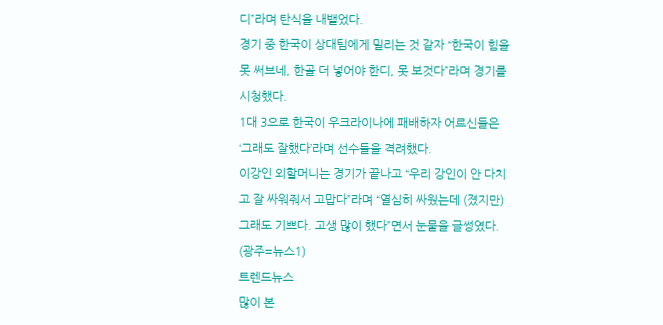디”라며 탄식을 내뱉었다.
경기 중 한국이 상대팀에게 밀리는 것 같자 “한국이 힘을 못 써브네, 한골 더 넣어야 한디, 못 보것다”라며 경기를 시청했다.
1대 3으로 한국이 우크라이나에 패배하자 어르신들은 ‘그래도 잘했다’라며 선수들을 격려했다.
이강인 외할머니는 경기가 끝나고 “우리 강인이 안 다치고 잘 싸워줘서 고맙다”라며 “열심히 싸웠는데 (졌지만) 그래도 기쁘다. 고생 많이 했다”면서 눈물을 글썽였다.
(광주=뉴스1)
트렌드뉴스
많이 본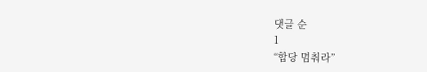댓글 순
1
“합당 멈춰라”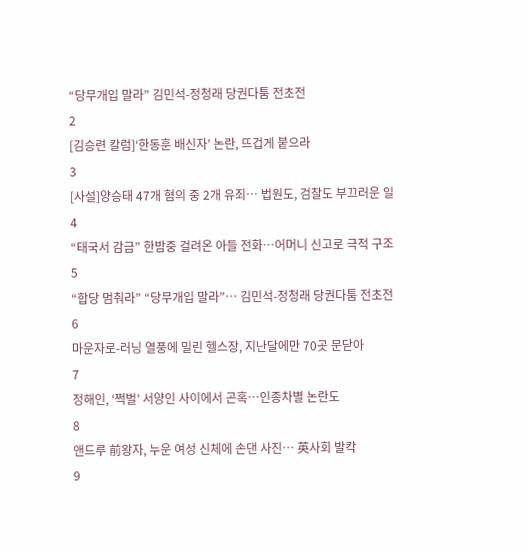“당무개입 말라” 김민석-정청래 당권다툼 전초전
2
[김승련 칼럼]‘한동훈 배신자’ 논란, 뜨겁게 붙으라
3
[사설]양승태 47개 혐의 중 2개 유죄… 법원도, 검찰도 부끄러운 일
4
“태국서 감금” 한밤중 걸려온 아들 전화…어머니 신고로 극적 구조
5
“합당 멈춰라” “당무개입 말라”… 김민석-정청래 당권다툼 전초전
6
마운자로-러닝 열풍에 밀린 헬스장, 지난달에만 70곳 문닫아
7
정해인, ‘쩍벌’ 서양인 사이에서 곤혹…인종차별 논란도
8
앤드루 前왕자, 누운 여성 신체에 손댄 사진… 英사회 발칵
9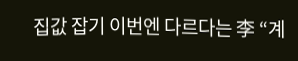집값 잡기 이번엔 다르다는 李 “계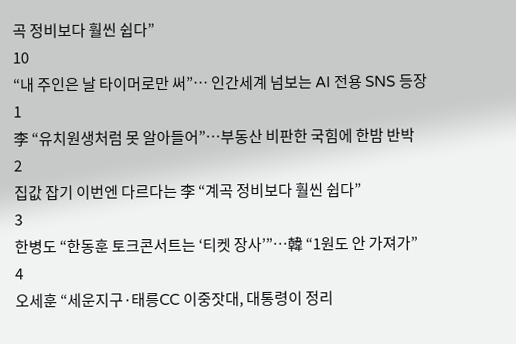곡 정비보다 훨씬 쉽다”
10
“내 주인은 날 타이머로만 써”… 인간세계 넘보는 AI 전용 SNS 등장
1
李 “유치원생처럼 못 알아들어”…부동산 비판한 국힘에 한밤 반박
2
집값 잡기 이번엔 다르다는 李 “계곡 정비보다 훨씬 쉽다”
3
한병도 “한동훈 토크콘서트는 ‘티켓 장사’”…韓 “1원도 안 가져가”
4
오세훈 “세운지구·태릉CC 이중잣대, 대통령이 정리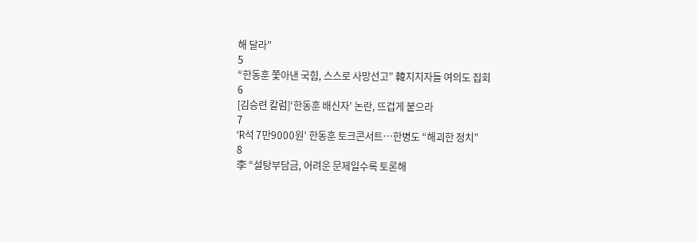해 달라”
5
“한동훈 쫓아낸 국힘, 스스로 사망선고” 韓지지자들 여의도 집회
6
[김승련 칼럼]‘한동훈 배신자’ 논란, 뜨겁게 붙으라
7
‘R석 7만9000원’ 한동훈 토크콘서트…한병도 “해괴한 정치”
8
李 “설탕부담금, 어려운 문제일수록 토론해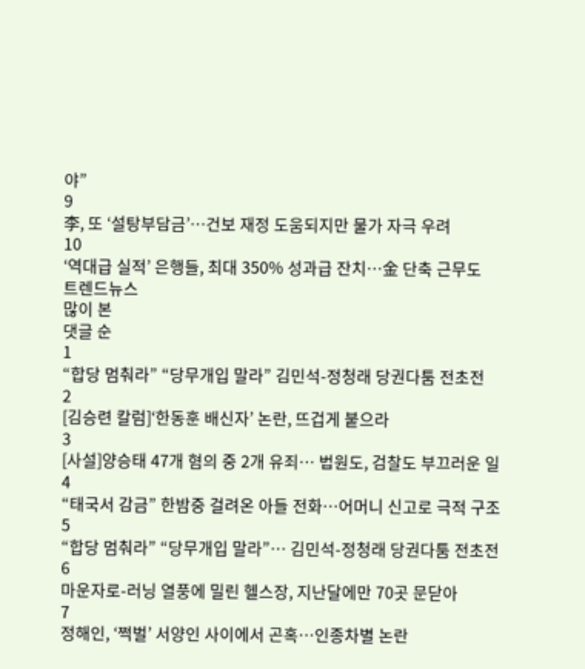야”
9
李, 또 ‘설탕부담금’…건보 재정 도움되지만 물가 자극 우려
10
‘역대급 실적’ 은행들, 최대 350% 성과급 잔치…金 단축 근무도
트렌드뉴스
많이 본
댓글 순
1
“합당 멈춰라” “당무개입 말라” 김민석-정청래 당권다툼 전초전
2
[김승련 칼럼]‘한동훈 배신자’ 논란, 뜨겁게 붙으라
3
[사설]양승태 47개 혐의 중 2개 유죄… 법원도, 검찰도 부끄러운 일
4
“태국서 감금” 한밤중 걸려온 아들 전화…어머니 신고로 극적 구조
5
“합당 멈춰라” “당무개입 말라”… 김민석-정청래 당권다툼 전초전
6
마운자로-러닝 열풍에 밀린 헬스장, 지난달에만 70곳 문닫아
7
정해인, ‘쩍벌’ 서양인 사이에서 곤혹…인종차별 논란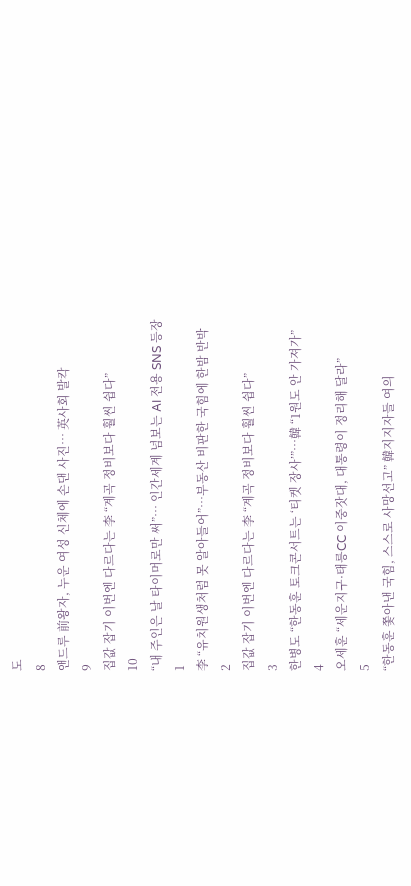도
8
앤드루 前왕자, 누운 여성 신체에 손댄 사진… 英사회 발칵
9
집값 잡기 이번엔 다르다는 李 “계곡 정비보다 훨씬 쉽다”
10
“내 주인은 날 타이머로만 써”… 인간세계 넘보는 AI 전용 SNS 등장
1
李 “유치원생처럼 못 알아들어”…부동산 비판한 국힘에 한밤 반박
2
집값 잡기 이번엔 다르다는 李 “계곡 정비보다 훨씬 쉽다”
3
한병도 “한동훈 토크콘서트는 ‘티켓 장사’”…韓 “1원도 안 가져가”
4
오세훈 “세운지구·태릉CC 이중잣대, 대통령이 정리해 달라”
5
“한동훈 쫓아낸 국힘, 스스로 사망선고” 韓지지자들 여의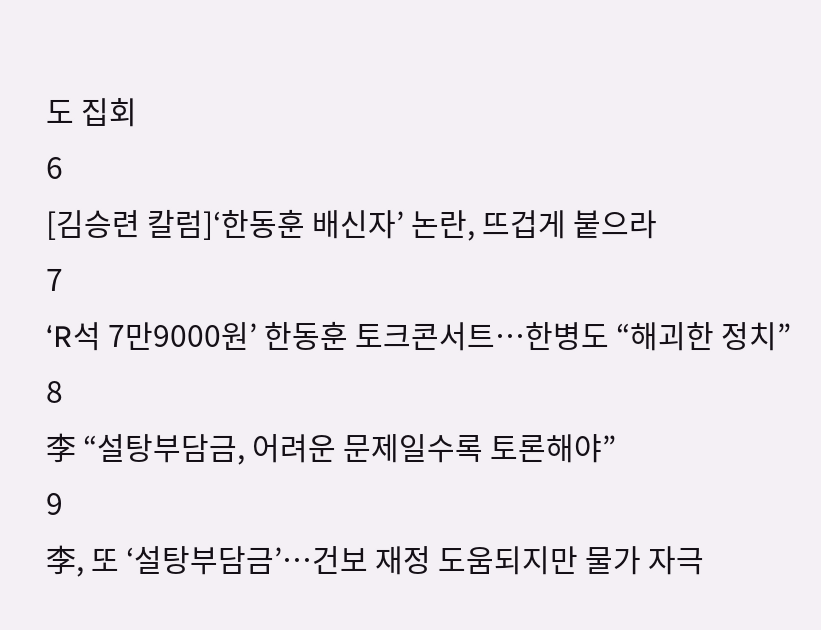도 집회
6
[김승련 칼럼]‘한동훈 배신자’ 논란, 뜨겁게 붙으라
7
‘R석 7만9000원’ 한동훈 토크콘서트…한병도 “해괴한 정치”
8
李 “설탕부담금, 어려운 문제일수록 토론해야”
9
李, 또 ‘설탕부담금’…건보 재정 도움되지만 물가 자극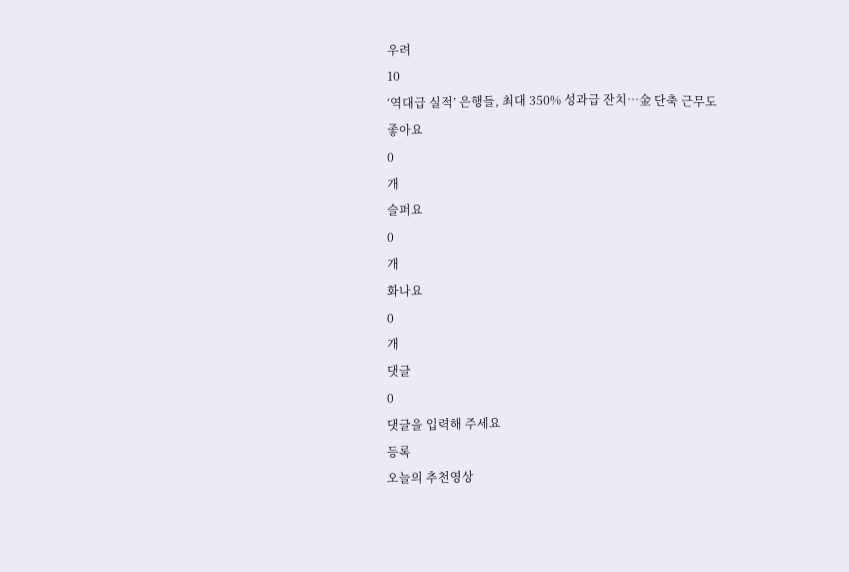우려
10
‘역대급 실적’ 은행들, 최대 350% 성과급 잔치…金 단축 근무도
좋아요
0
개
슬퍼요
0
개
화나요
0
개
댓글
0
댓글을 입력해 주세요
등록
오늘의 추천영상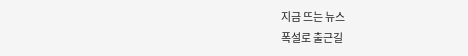지금 뜨는 뉴스
폭설로 출근길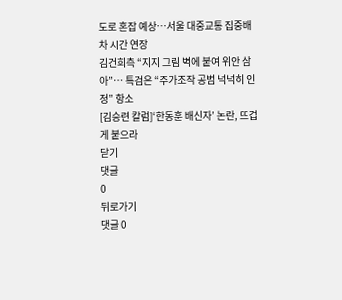도로 혼잡 예상…서울 대중교통 집중배차 시간 연장
김건희측 “지지 그림 벽에 붙여 위안 삼아”… 특검은 “주가조작 공범 넉넉히 인정” 항소
[김승련 칼럼]‘한동훈 배신자’ 논란, 뜨겁게 붙으라
닫기
댓글
0
뒤로가기
댓글 0